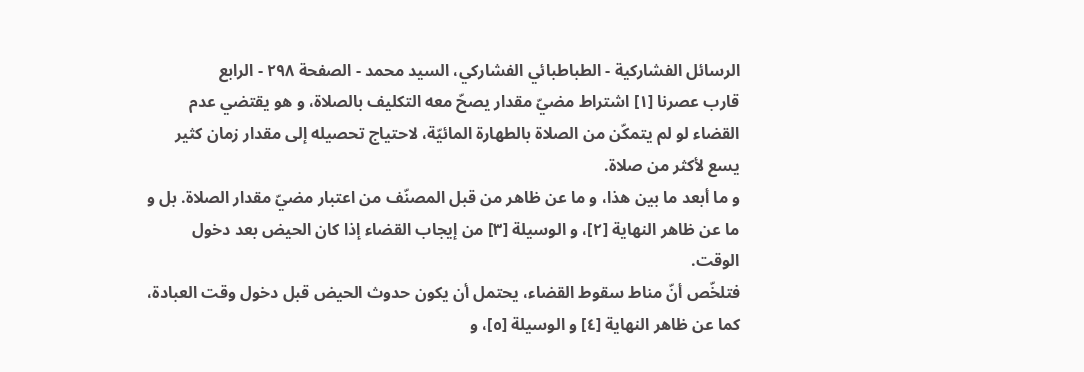الرسائل الفشاركية - الطباطبائي الفشاركي، السيد محمد - الصفحة ٢٩٨ - الرابع
قارب عصرنا [١] اشتراط مضيّ مقدار يصحّ معه التكليف بالصلاة، و هو يقتضي عدم القضاء لو لم يتمكّن من الصلاة بالطهارة المائيّة، لاحتياج تحصيله إلى مقدار زمان كثير يسع لأكثر من صلاة.
و ما أبعد ما بين هذا، و ما عن ظاهر من قبل المصنّف من اعتبار مضيّ مقدار الصلاة. بل و ما عن ظاهر النهاية [٢]، و الوسيلة [٣] من إيجاب القضاء إذا كان الحيض بعد دخول الوقت.
فتلخّص أنّ مناط سقوط القضاء، يحتمل أن يكون حدوث الحيض قبل دخول وقت العبادة، كما عن ظاهر النهاية [٤] و الوسيلة [٥]، و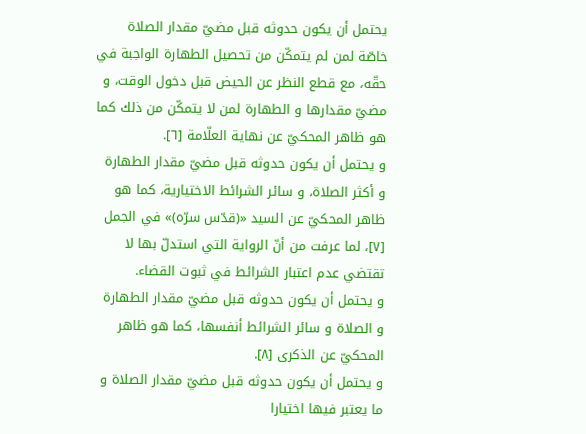يحتمل أن يكون حدوثه قبل مضيّ مقدار الصلاة خاصّة لمن لم يتمكّن من تحصيل الطهارة الواجبة في حقّه، مع قطع النظر عن الحيض قبل دخول الوقت، و مضيّ مقدارها و الطهارة لمن لا يتمكّن من ذلك كما هو ظاهر المحكيّ عن نهاية العلّامة [٦].
و يحتمل أن يكون حدوثه قبل مضيّ مقدار الطهارة و أكثر الصلاة، و سائر الشرائط الاختيارية، كما هو ظاهر المحكيّ عن السيد «(قدّس سرّه)» في الجمل [٧]، لما عرفت من أنّ الرواية التي استدلّ بها لا تقتضي عدم اعتبار الشرائط في ثبوت القضاء.
و يحتمل أن يكون حدوثه قبل مضيّ مقدار الطهارة و الصلاة و سائر الشرائط أنفسها، كما هو ظاهر المحكيّ عن الذكرى [٨].
و يحتمل أن يكون حدوثه قبل مضيّ مقدار الصلاة و ما يعتبر فيها اختيارا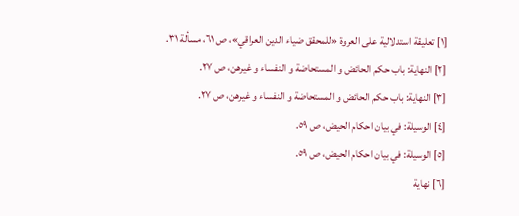[١] تعليقة استدلالية على العروة «للمحقق ضياء الدين العراقي»، ص ٦١، مسألة ٣١.
[٢] النهاية: باب حكم الحائض و المستحاضة و النفساء و غيرهن، ص ٢٧.
[٣] النهاية: باب حكم الحائض و المستحاضة و النفساء و غيرهن، ص ٢٧.
[٤] الوسيلة: في بيان احكام الحيض، ص ٥٩.
[٥] الوسيلة: في بيان احكام الحيض، ص ٥٩.
[٦] نهاية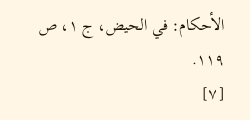الأحكام: في الحيض، ج ١، ص ١١٩.
[٧]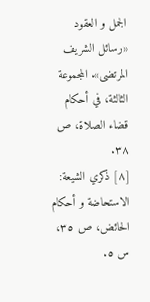الجمل و العقود «رسائل الشريف المرتضى». المجموعة الثالثة، في أحكام قضاء الصلاة، ص ٣٨.
[٨] ذكري الشيعة: الاستحاضة و أحكام الحائض، ص ٣٥، س ٥.